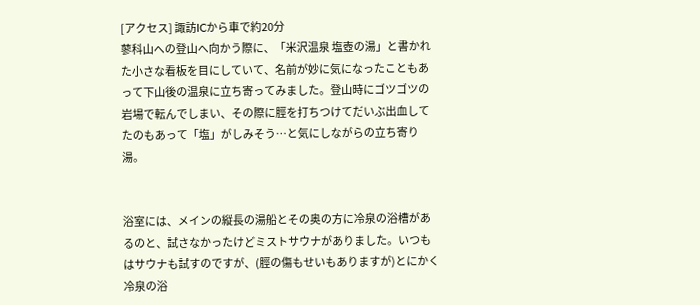[アクセス] 諏訪ICから車で約20分
蓼科山への登山へ向かう際に、「米沢温泉 塩壺の湯」と書かれた小さな看板を目にしていて、名前が妙に気になったこともあって下山後の温泉に立ち寄ってみました。登山時にゴツゴツの岩場で転んでしまい、その際に脛を打ちつけてだいぶ出血してたのもあって「塩」がしみそう…と気にしながらの立ち寄り湯。


浴室には、メインの縦長の湯船とその奥の方に冷泉の浴槽があるのと、試さなかったけどミストサウナがありました。いつもはサウナも試すのですが、(脛の傷もせいもありますが)とにかく冷泉の浴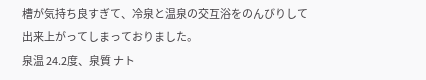槽が気持ち良すぎて、冷泉と温泉の交互浴をのんびりして出来上がってしまっておりました。
泉温 24.2度、泉質 ナト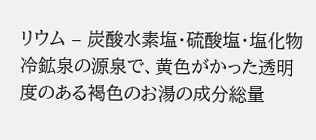リウム – 炭酸水素塩・硫酸塩・塩化物冷鉱泉の源泉で、黄色がかった透明度のある褐色のお湯の成分総量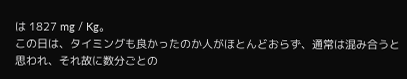は 1827 mg / Kg。
この日は、タイミングも良かったのか人がほとんどおらず、通常は混み合うと思われ、それ故に数分ごとの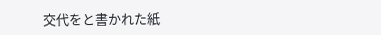交代をと書かれた紙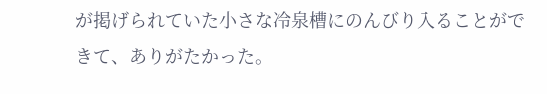が掲げられていた小さな冷泉槽にのんびり入ることができて、ありがたかった。